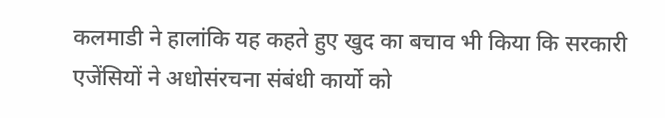कलमाडी ने हालांकि यह कहते हुए खुद का बचाव भी किया कि सरकारी एजेंसियों ने अधोसंरचना संबंधी कार्यो को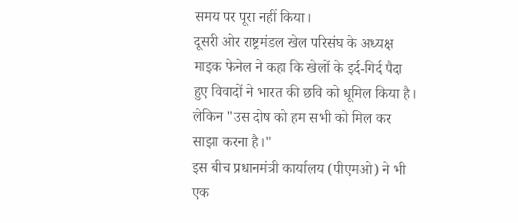समय पर पूरा नहीं किया।
दूसरी ओर राष्ट्रमंडल खेल परिसंघ के अध्यक्ष माइक फेनेल ने कहा कि खेलों के इर्द-गिर्द पैदा हुए विवादों ने भारत की छवि को धूमिल किया है। लेकिन "उस दोष को हम सभी को मिल कर साझा करना है।"
इस बीच प्रधानमंत्री कार्यालय (पीएमओ) ने भी एक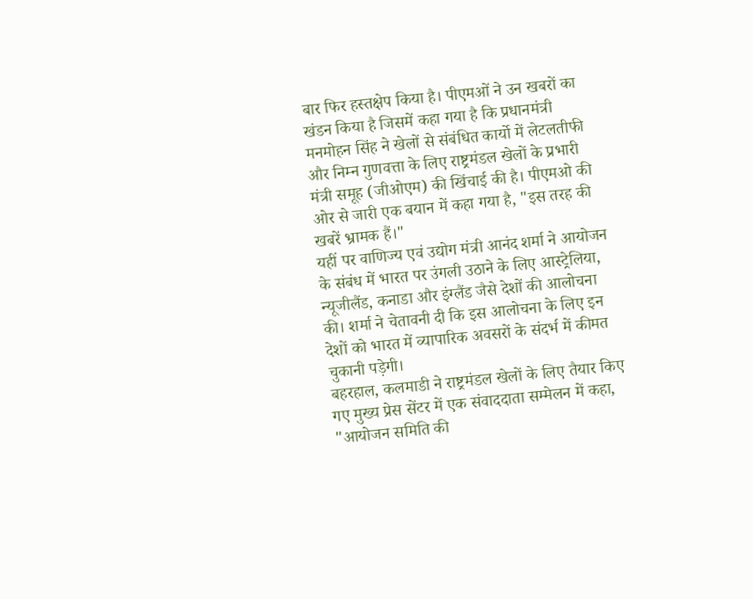बार फिर हस्तक्षेप किया है। पीएमओं ने उन खबरों का खंडन किया है जिसमें कहा गया है कि प्रधानमंत्री मनमोहन सिंह ने खेलों से संबंधित कार्यो में लेटलतीफी और निम्न गुणवत्ता के लिए राष्ट्रमंडल खेलों के प्रभारी मंत्री समूह (जीओएम) की खिंचाई की है। पीएमओ की ओर से जारी एक बयान में कहा गया है, "इस तरह की खबरें भ्रामक हैं।"
यहीं पर वाणिज्य एवं उद्योग मंत्री आनंद शर्मा ने आयोजन के संबंध में भारत पर उंगली उठाने के लिए आस्ट्रेलिया, न्यूजीलैंड, कनाडा और इंग्लैंड जैसे देशों की आलोचना की। शर्मा ने चेतावनी दी कि इस आलोचना के लिए इन देशों को भारत में व्यापारिक अवसरों के संदर्भ में कीमत चुकानी पड़ेगी।
बहरहाल, कलमाडी ने राष्ट्रमंडल खेलों के लिए तैयार किए गए मुख्य प्रेस सेंटर में एक संवाददाता सम्मेलन में कहा, "आयोजन समिति की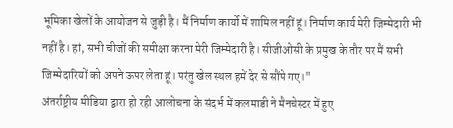भूमिका खेलों के आयोजन से जुड़ी है। मैं निर्माण कार्यो में शामिल नहीं हूं। निर्माण कार्य मेरी जिम्मेदारी भी नहीं है। हां, सभी चीजों की समीक्षा करना मेरी जिम्मेदारी है। सीजीओसी के प्रमुख के तौर पर मैं सभी जिम्मेदारियों को अपने ऊपर लेता हूं। परंतु खेल स्थल हमें देर से सौंपे गए।"
अंतर्राष्ट्रीय मीडिया द्वारा हो रही आलोचना के संदर्भ में कलमाडी ने मैनचेस्टर में हुए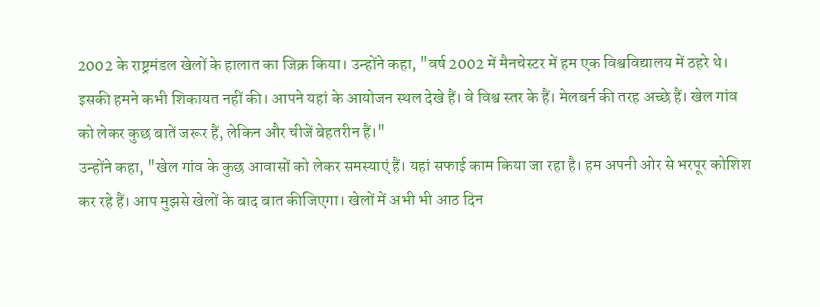2002 के राष्ट्रमंडल खेलों के हालात का जिक्र किया। उन्होंने कहा, "वर्ष 2002 में मैनचेस्टर में हम एक विश्वविद्यालय में ठहरे थे। इसकी हमने कभी शिकायत नहीं की। आपने यहां के आयोजन स्थल देखे हैं। वे विश्व स्तर के हैं। मेलबर्न की तरह अच्छे हैं। खेल गांव को लेकर कुछ बातें जरूर हैं, लेकिन और चीजें बेहतरीन हैं।"
उन्होंने कहा, "खेल गांव के कुछ आवासों को लेकर समस्याएं हैं। यहां सफाई काम किया जा रहा है। हम अपनी ओर से भरपूर कोशिश कर रहे हैं। आप मुझसे खेलों के बाद बात कीजिएगा। खेलों में अभी भी आठ दिन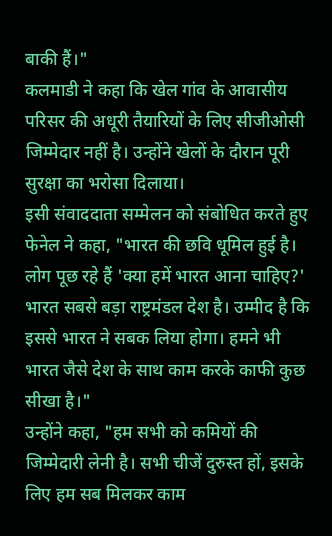बाकी हैं।"
कलमाडी ने कहा कि खेल गांव के आवासीय परिसर की अधूरी तैयारियों के लिए सीजीओसी जिम्मेदार नहीं है। उन्होंने खेलों के दौरान पूरी सुरक्षा का भरोसा दिलाया।
इसी संवाददाता सम्मेलन को संबोधित करते हुए फेनेल ने कहा, "भारत की छवि धूमिल हुई है। लोग पूछ रहे हैं 'क्या हमें भारत आना चाहिए?' भारत सबसे बड़ा राष्ट्रमंडल देश है। उम्मीद है कि इससे भारत ने सबक लिया होगा। हमने भी भारत जैसे देश के साथ काम करके काफी कुछ सीखा है।"
उन्होंने कहा, "हम सभी को कमियों की जिम्मेदारी लेनी है। सभी चीजें दुरुस्त हों, इसके लिए हम सब मिलकर काम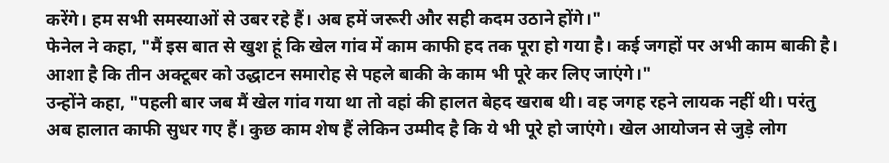करेंगे। हम सभी समस्याओं से उबर रहे हैं। अब हमें जरूरी और सही कदम उठाने होंगे।"
फेनेल ने कहा, "मैं इस बात से खुश हूं कि खेल गांव में काम काफी हद तक पूरा हो गया है। कई जगहों पर अभी काम बाकी है। आशा है कि तीन अक्टूबर को उद्धाटन समारोह से पहले बाकी के काम भी पूरे कर लिए जाएंगे।"
उन्होंने कहा, "पहली बार जब मैं खेल गांव गया था तो वहां की हालत बेहद खराब थी। वह जगह रहने लायक नहीं थी। परंतु अब हालात काफी सुधर गए हैं। कुछ काम शेष हैं लेकिन उम्मीद है कि ये भी पूरे हो जाएंगे। खेल आयोजन से जुड़े लोग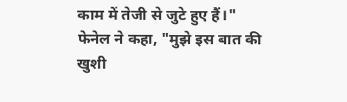काम में तेजी से जुटे हुए हैं।"
फेनेल ने कहा, "मुझे इस बात की खुशी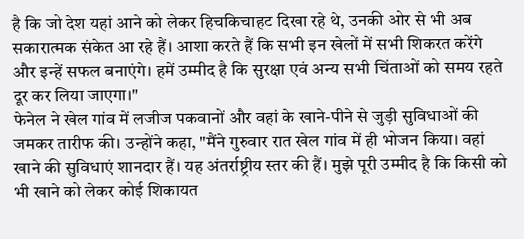है कि जो देश यहां आने को लेकर हिचकिचाहट दिखा रहे थे, उनकी ओर से भी अब सकारात्मक संकेत आ रहे हैं। आशा करते हैं कि सभी इन खेलों में सभी शिकरत करेंगे और इन्हें सफल बनाएंगे। हमें उम्मीद है कि सुरक्षा एवं अन्य सभी चिंताओं को समय रहते दूर कर लिया जाएगा।"
फेनेल ने खेल गांव में लजीज पकवानों और वहां के खाने-पीने से जुड़ी सुविधाओं की जमकर तारीफ की। उन्होंने कहा, "मैंने गुरुवार रात खेल गांव में ही भोजन किया। वहां खाने की सुविधाएं शानदार हैं। यह अंतर्राष्ट्रीय स्तर की हैं। मुझे पूरी उम्मीद है कि किसी को भी खाने को लेकर कोई शिकायत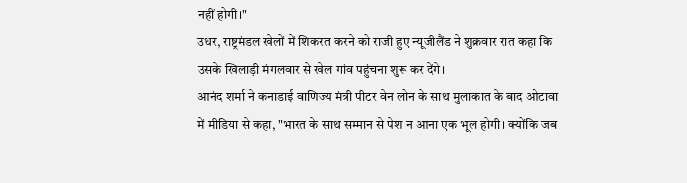नहीं होगी।"
उधर, राष्ट्रमंडल खेलों में शिकरत करने को राजी हुए न्यूजीलैंड ने शुक्रवार रात कहा कि उसके खिलाड़ी मंगलवार से खेल गांव पहुंचना शुरू कर देंगे।
आनंद शर्मा ने कनाडाई वाणिज्य मंत्री पीटर वेन लोन के साथ मुलाकात के बाद ओटावा में मीडिया से कहा, "भारत के साथ सम्मान से पेश न आना एक भूल होगी। क्योंकि जब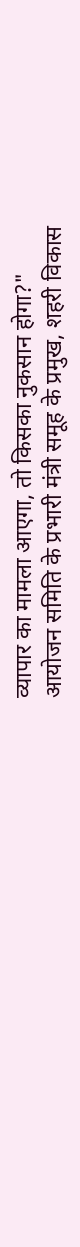व्यापार का मामला आएगा, तो किसका नुकसान होगा?"
आयोजन समिति के प्रभारी मंत्री समूह के प्रमुख, शहरी विकास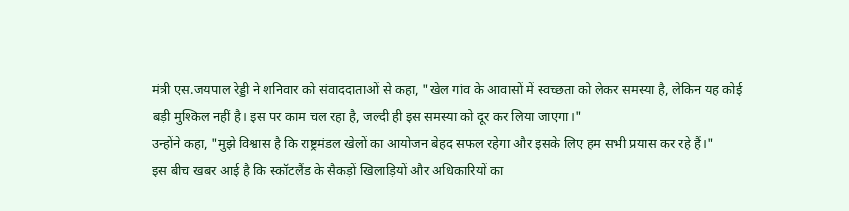मंत्री एस.जयपाल रेड्डी ने शनिवार को संवाददाताओं से कहा, "खेल गांव के आवासों में स्वच्छता को लेकर समस्या है, लेकिन यह कोई बड़ी मुश्किल नहीं है। इस पर काम चल रहा है, जल्दी ही इस समस्या को दूर कर लिया जाएगा।"
उन्होंने कहा, "मुझे विश्वास है कि राष्ट्रमंडल खेलों का आयोजन बेहद सफल रहेगा और इसके लिए हम सभी प्रयास कर रहे हैं।"
इस बीच खबर आई है कि स्कॉटलैंड के सैकड़ों खिलाड़ियों और अधिकारियों का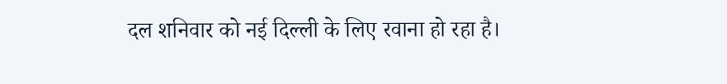दल शनिवार को नई दिल्ली के लिए रवाना हो रहा है।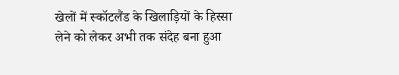खेलों में स्कॉटलैंड के खिलाड़ियों के हिस्सा लेने को लेकर अभी तक संदेह बना हुआ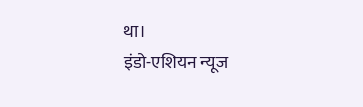था।
इंडो-एशियन न्यूज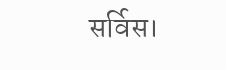सर्विस।